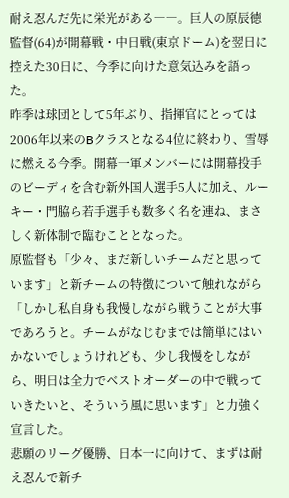耐え忍んだ先に栄光がある――。巨人の原辰徳監督(64)が開幕戦・中日戦(東京ドーム)を翌日に控えた30日に、今季に向けた意気込みを語った。
昨季は球団として5年ぶり、指揮官にとっては2006年以来のBクラスとなる4位に終わり、雪辱に燃える今季。開幕一軍メンバーには開幕投手のビーディを含む新外国人選手5人に加え、ルーキー・門脇ら若手選手も数多く名を連ね、まさしく新体制で臨むこととなった。
原監督も「少々、まだ新しいチームだと思っています」と新チームの特徴について触れながら「しかし私自身も我慢しながら戦うことが大事であろうと。チームがなじむまでは簡単にはいかないでしょうけれども、少し我慢をしながら、明日は全力でベストオーダーの中で戦っていきたいと、そういう風に思います」と力強く宣言した。
悲願のリーグ優勝、日本一に向けて、まずは耐え忍んで新チ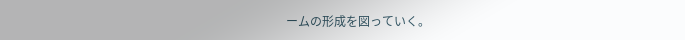ームの形成を図っていく。